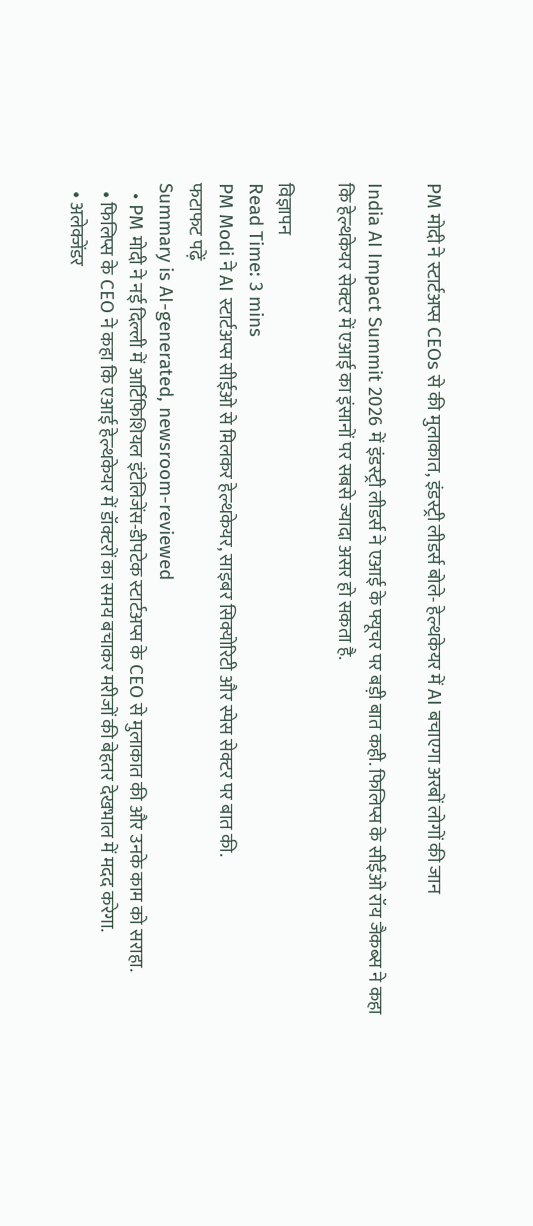PM मोदी ने स्टार्टअप्स CEOs से की मुलाकात, इंडस्ट्री लीडर्स बोले- हेल्थकेयर में AI बचाएगा अरबों लोगों की जान

India AI Impact Summit 2026 में इंडस्ट्री लीडर्स ने एआई के फ्यूचर पर बड़ी बात कही. फिलिप्स के सीईओ रॉय जैकब्स ने कहा कि हेल्थकेयर सेक्टर में एआई का इंसानों पर सबसे ज्यादा असर हो सकता है.

विज्ञापन
Read Time: 3 mins
PM Modi ने AI स्टार्टअप्स सीईओ से मिलकर हेल्थकेयर, साइबर सिक्योरिटी और स्पेस सेक्टर पर बात की.
फटाफट पढ़ें
Summary is AI-generated, newsroom-reviewed
  • PM मोदी ने नई दिल्ली में आर्टिफिशियल इंटेलिजेंस-डीपटेक स्टार्टअप्स के CEO से मुलाकात की और उनके काम को सराहा.
  • फिलिप्स के CEO ने कहा कि एआई हेल्थकेयर में डॉक्टरों का समय बचाकर मरीजों की बेहतर देखभाल में मदद करेगा.
  • अलेक्जेंडर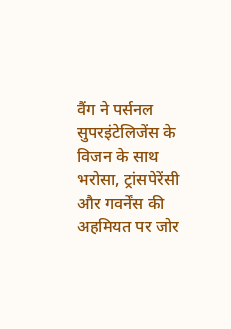वैंग ने पर्सनल सुपरइंटेलिजेंस के विजन के साथ भरोसा, ट्रांसपेरेंसी और गवर्नेंस की अहमियत पर जोर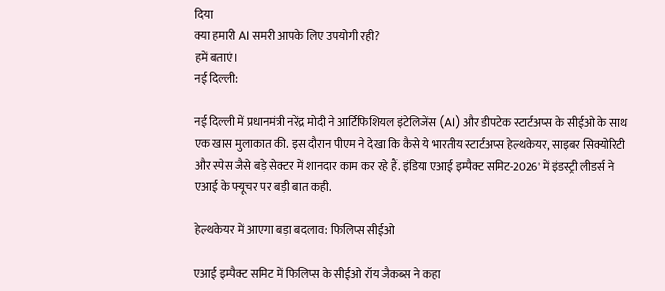दिया
क्या हमारी AI समरी आपके लिए उपयोगी रही?
हमें बताएं।
नई दिल्ली:

नई दिल्ली में प्रधानमंत्री नरेंद्र मोदी ने आर्टिफिशियल इंटेलिजेंस (AI) और डीपटेक स्टार्टअप्स के सीईओ के साथ एक खास मुलाकात की. इस दौरान पीएम ने देखा कि कैसे ये भारतीय स्टार्टअप्स हेल्थकेयर, साइबर सिक्योरिटी और स्पेस जैसे बड़े सेक्टर में शानदार काम कर रहे हैं. इंडिया एआई इम्पैक्ट समिट-2026' में इंडस्ट्री लीडर्स ने एआई के फ्यूचर पर बड़ी बात कही.

हेल्थकेयर में आएगा बड़ा बदलाव: फिलिप्स सीईओ

एआई इम्पैक्ट समिट में फिलिप्स के सीईओ रॉय जैकब्स ने कहा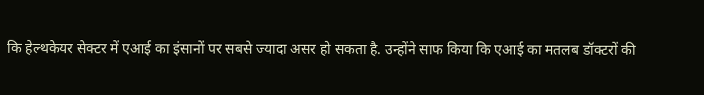कि हेल्थकेयर सेक्टर में एआई का इंसानों पर सबसे ज्यादा असर हो सकता है. उन्होंने साफ किया कि एआई का मतलब डॉक्टरों की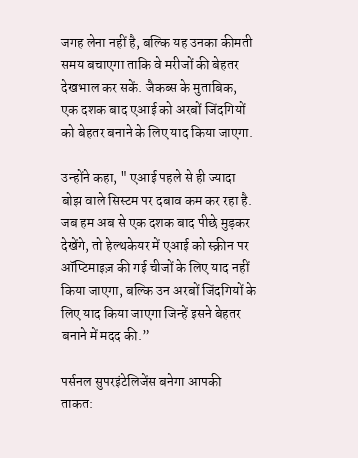जगह लेना नहीं है, बल्कि यह उनका कीमती समय बचाएगा ताकि वे मरीजों की बेहतर देखभाल कर सकें. जैकब्स के मुताबिक, एक दशक बाद एआई को अरबों जिंदगियों को बेहतर बनाने के लिए याद किया जाएगा.

उन्होंने कहा, " एआई पहले से ही ज्यादा बोझ वाले सिस्टम पर दबाव कम कर रहा है. जब हम अब से एक दशक बाद पीछे मुड़कर देखेंगे, तो हेल्थकेयर में एआई को स्क्रीन पर ऑप्टिमाइज़ की गई चीजों के लिए याद नहीं किया जाएगा, बल्कि उन अरबों जिंदगियों के लिए याद किया जाएगा जिन्हें इसने बेहतर बनाने में मदद की.”

पर्सनल सुपरइंटेलिजेंस बनेगा आपकी ताकत: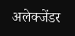अलेक्जेंडर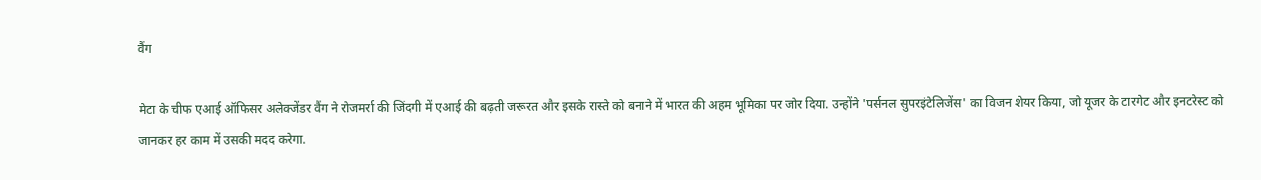वैंग

मेटा के चीफ एआई ऑफिसर अलेक्जेंडर वैंग ने रोजमर्रा की जिंदगी में एआई की बढ़ती जरूरत और इसके रास्ते को बनाने में भारत की अहम भूमिका पर जोर दिया. उन्होंने 'पर्सनल सुपरइंटेलिजेंस' का विजन शेयर किया, जो यूजर के टारगेट और इनटरेस्ट को जानकर हर काम में उसकी मदद करेगा.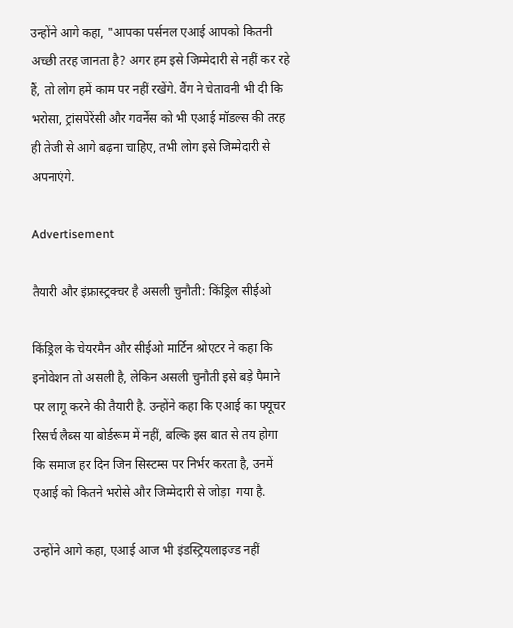उन्होंने आगे कहा, "आपका पर्सनल एआई आपको कितनी अच्छी तरह जानता है? अगर हम इसे जिम्मेदारी से नहीं कर रहे हैं, तो लोग हमें काम पर नहीं रखेंगे. वैंग ने चेतावनी भी दी कि भरोसा, ट्रांसपेरेंसी और गवर्नेंस को भी एआई मॉडल्स की तरह ही तेजी से आगे बढ़ना चाहिए, तभी लोग इसे जिम्मेदारी से अपनाएंगे.

Advertisement

तैयारी और इंफ्रास्ट्रक्चर है असली चुनौती: किंड्रिल सीईओ

किंड्रिल के चेयरमैन और सीईओ मार्टिन श्रोएटर ने कहा कि इनोवेशन तो असली है, लेकिन असली चुनौती इसे बड़े पैमाने पर लागू करने की तैयारी है. उन्होंने कहा कि एआई का फ्यूचर रिसर्च लैब्स या बोर्डरूम में नहीं, बल्कि इस बात से तय होगा कि समाज हर दिन जिन सिस्टम्स पर निर्भर करता है, उनमें एआई को कितने भरोसे और जिम्मेदारी से जोड़ा  गया है.

उन्होंने आगे कहा, एआई आज भी इंडस्ट्रियलाइज्ड नहीं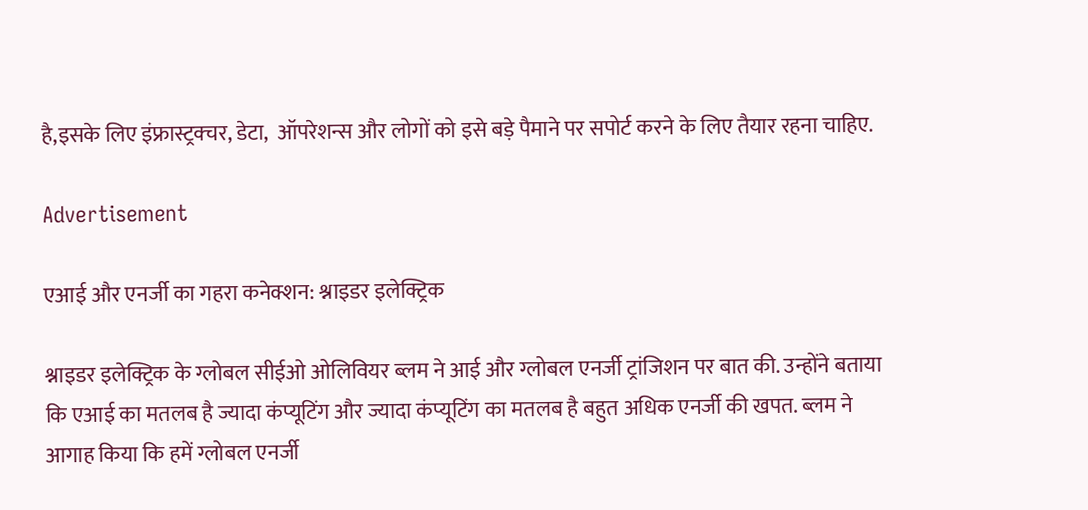है,इसके लिए इंफ्रास्ट्रक्चर, डेटा,  ऑपरेशन्स और लोगों को इसे बड़े पैमाने पर सपोर्ट करने के लिए तैयार रहना चाहिए.

Advertisement

एआई और एनर्जी का गहरा कनेक्शन: श्नाइडर इलेक्ट्रिक

श्नाइडर इलेक्ट्रिक के ग्लोबल सीईओ ओलिवियर ब्लम ने आई और ग्लोबल एनर्जी ट्रांजिशन पर बात की. उन्होंने बताया कि एआई का मतलब है ज्यादा कंप्यूटिंग और ज्यादा कंप्यूटिंग का मतलब है बहुत अधिक एनर्जी की खपत. ब्लम ने आगाह किया कि हमें ग्लोबल एनर्जी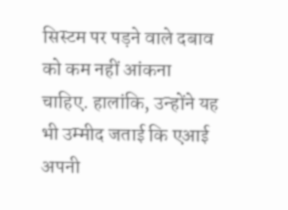सिस्टम पर पड़ने वाले दबाव को कम नहीं आंकना चाहिए. हालांकि, उन्होंने यह भी उम्मीद जताई कि एआई अपनी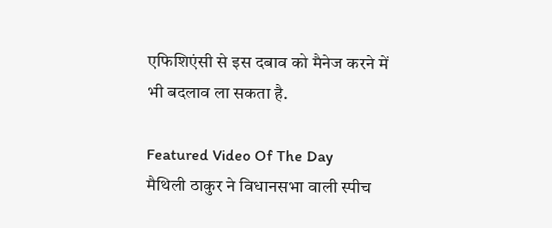एफिशिएंसी से इस दबाव को मैनेज करने में भी बदलाव ला सकता है.

Featured Video Of The Day
मैथिली ठाकुर ने विधानसभा वाली स्पीच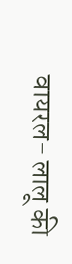वायरल- लालू की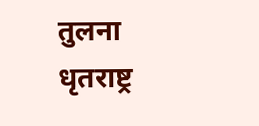तुलना धृतराष्ट्र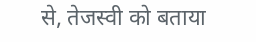से, तेजस्वी को बताया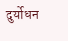दुर्योधन